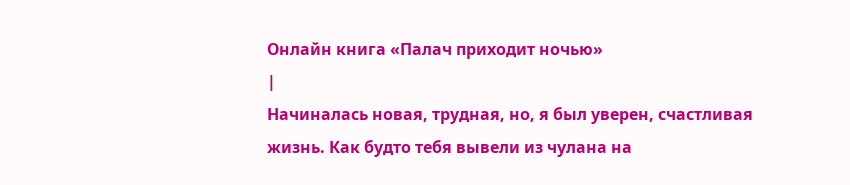Онлайн книга «Палач приходит ночью»
|
Начиналась новая, трудная, но, я был уверен, счастливая жизнь. Как будто тебя вывели из чулана на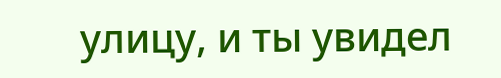улицу, и ты увидел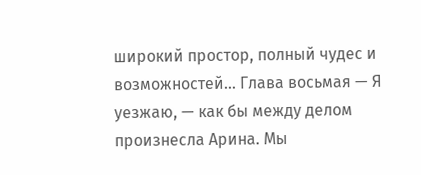широкий простор, полный чудес и возможностей… Глава восьмая — Я уезжаю, — как бы между делом произнесла Арина. Мы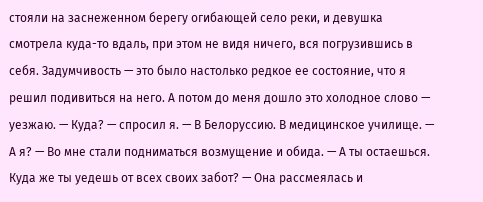стояли на заснеженном берегу огибающей село реки, и девушка смотрела куда-то вдаль, при этом не видя ничего, вся погрузившись в себя. Задумчивость — это было настолько редкое ее состояние, что я решил подивиться на него. А потом до меня дошло это холодное слово — уезжаю. — Куда? — спросил я. — В Белоруссию. В медицинское училище. — А я? — Во мне стали подниматься возмущение и обида. — А ты остаешься. Куда же ты уедешь от всех своих забот? — Она рассмеялась и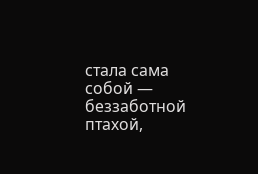стала сама собой — беззаботной птахой,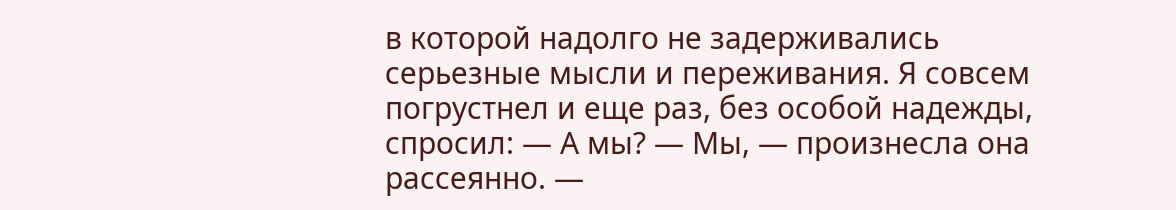в которой надолго не задерживались серьезные мысли и переживания. Я совсем погрустнел и еще раз, без особой надежды, спросил: — А мы? — Мы, — произнесла она рассеянно. —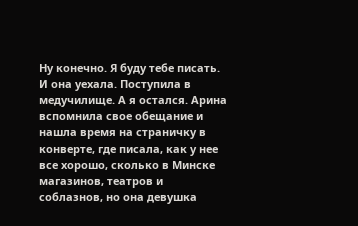Ну конечно. Я буду тебе писать. И она уехала. Поступила в медучилище. А я остался. Арина вспомнила свое обещание и нашла время на страничку в конверте, где писала, как у нее все хорошо, сколько в Минске магазинов, театров и соблазнов, но она девушка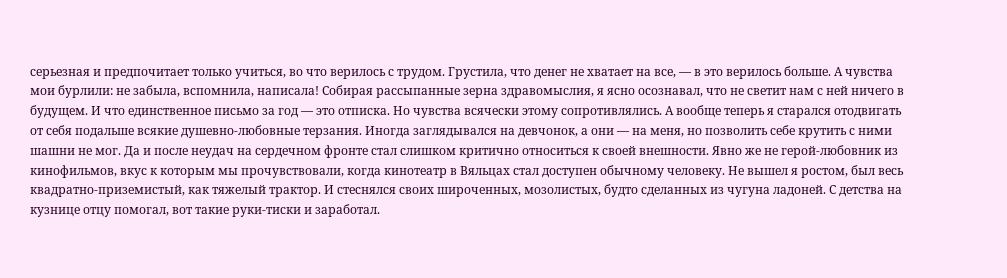серьезная и предпочитает только учиться, во что верилось с трудом. Грустила, что денег не хватает на все, — в это верилось больше. А чувства мои бурлили: не забыла, вспомнила, написала! Собирая рассыпанные зерна здравомыслия, я ясно осознавал, что не светит нам с ней ничего в будущем. И что единственное письмо за год — это отписка. Но чувства всячески этому сопротивлялись. А вообще теперь я старался отодвигать от себя подальше всякие душевно-любовные терзания. Иногда заглядывался на девчонок, а они — на меня, но позволить себе крутить с ними шашни не мог. Да и после неудач на сердечном фронте стал слишком критично относиться к своей внешности. Явно же не герой-любовник из кинофильмов, вкус к которым мы прочувствовали, когда кинотеатр в Вяльцах стал доступен обычному человеку. Не вышел я ростом, был весь квадратно-приземистый, как тяжелый трактор. И стеснялся своих широченных, мозолистых, будто сделанных из чугуна ладоней. С детства на кузнице отцу помогал, вот такие руки-тиски и заработал.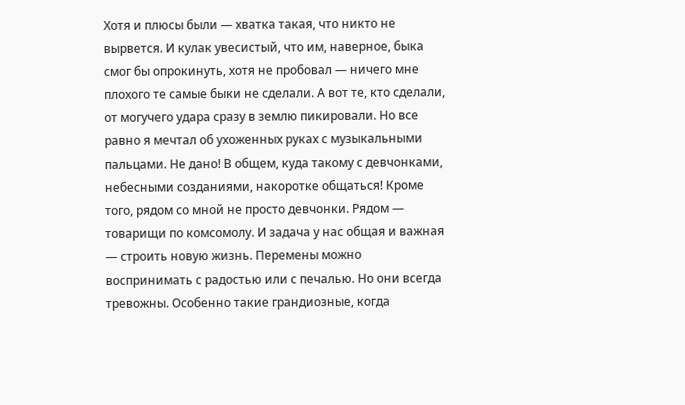Хотя и плюсы были — хватка такая, что никто не вырвется. И кулак увесистый, что им, наверное, быка смог бы опрокинуть, хотя не пробовал — ничего мне плохого те самые быки не сделали. А вот те, кто сделали, от могучего удара сразу в землю пикировали. Но все равно я мечтал об ухоженных руках с музыкальными пальцами. Не дано! В общем, куда такому с девчонками, небесными созданиями, накоротке общаться! Кроме того, рядом со мной не просто девчонки. Рядом — товарищи по комсомолу. И задача у нас общая и важная — строить новую жизнь. Перемены можно воспринимать с радостью или с печалью. Но они всегда тревожны. Особенно такие грандиозные, когда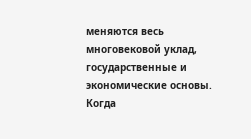меняются весь многовековой уклад, государственные и экономические основы. Когда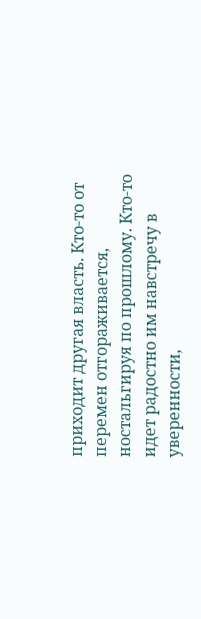приходит другая власть. Кто-то от перемен отгораживается, ностальгируя по прошлому. Кто-то идет радостно им навстречу в уверенности,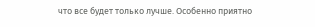что все будет только лучше. Особенно приятно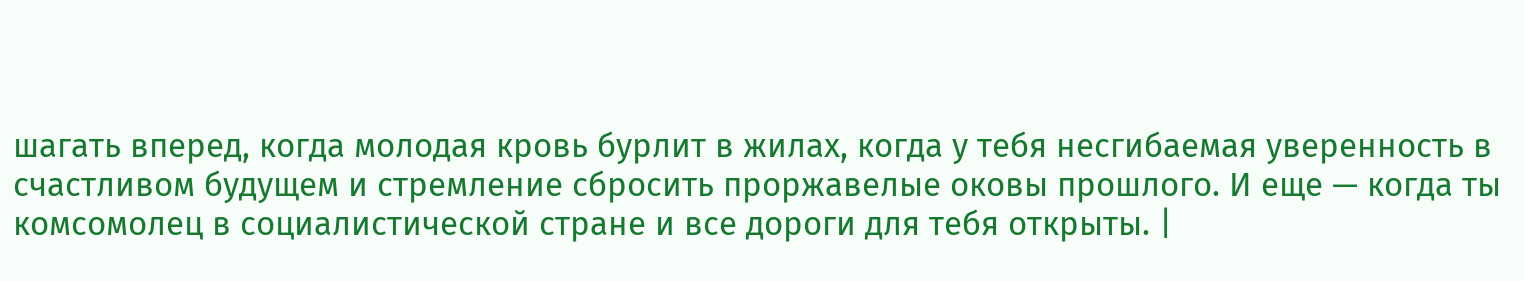шагать вперед, когда молодая кровь бурлит в жилах, когда у тебя несгибаемая уверенность в счастливом будущем и стремление сбросить проржавелые оковы прошлого. И еще — когда ты комсомолец в социалистической стране и все дороги для тебя открыты. |